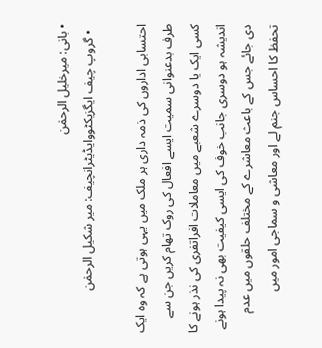• بانی: میرخلیل الرحمٰن
  • گروپ چیف ایگزیکٹووایڈیٹرانچیف: میر شکیل الرحمٰن

احتسابی اداروں کی ذمہ داری ہر ملک میں یہی ہوتی ہے کہ وہ ایک طرف بدعنوانی سمیت ایسے افعال کی روک تھام کریں جن سے کسی ایک یا دوسرے شعبے میں معاملات افراتفری کی نذر ہونے کا اندیشہ ہو دوسری جانب خوف کی ایسی کیفیت بھی نہ پیدا ہونے دی جائے جس کے باعث معاشرے کے مختلف حلقوں میں عدم تحفظ کا احساس جنم لے اور معاشی و سماجی امور میں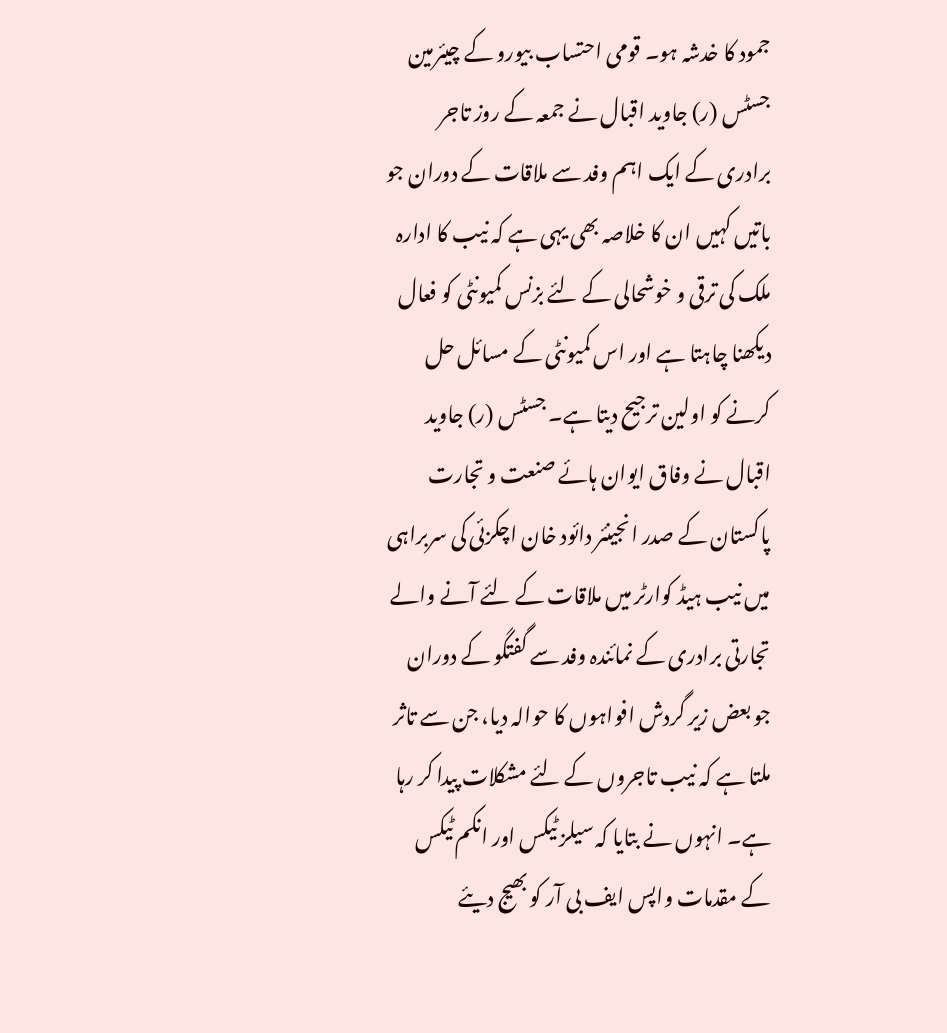جمود کا خدشہ ہو۔ قومی احتساب بیورو کے چیئرمین جسٹس (ر) جاوید اقبال نے جمعہ کے روز تاجر برادری کے ایک اہم وفد سے ملاقات کے دوران جو باتیں کہیں ان کا خلاصہ بھی یہی ہے کہ نیب کا ادارہ ملک کی ترقی و خوشحالی کے لئے بزنس کمیونٹی کو فعال دیکھنا چاہتا ہے اور اس کمیونٹی کے مسائل حل کرنے کو اولین ترجیح دیتا ہے۔ جسٹس (ر) جاوید اقبال نے وفاق ایوان ہائے صنعت و تجارت پاکستان کے صدر انجینئر دائود خان اچکزئی کی سربراہی میں نیب ہیڈ کوارٹر میں ملاقات کے لئے آنے والے تجارتی برادری کے نمائندہ وفد سے گفتگو کے دوران جو بعض زیر گردش افواہوں کا حوالہ دیا، جن سے تاثر ملتا ہے کہ نیب تاجروں کے لئے مشکلات پیدا کر رہا ہے۔ انہوں نے بتایا کہ سیلز ٹیکس اور انکم ٹیکس کے مقدمات واپس ایف بی آر کو بھیج دیئے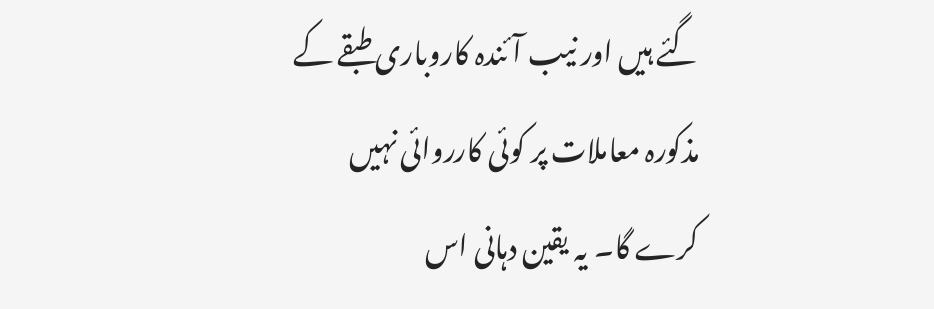گئے ہیں اور نیب آئندہ کاروباری طبقے کے مذکورہ معاملات پر کوئی کارروائی نہیں کرے گا۔ یہ یقین دہانی اس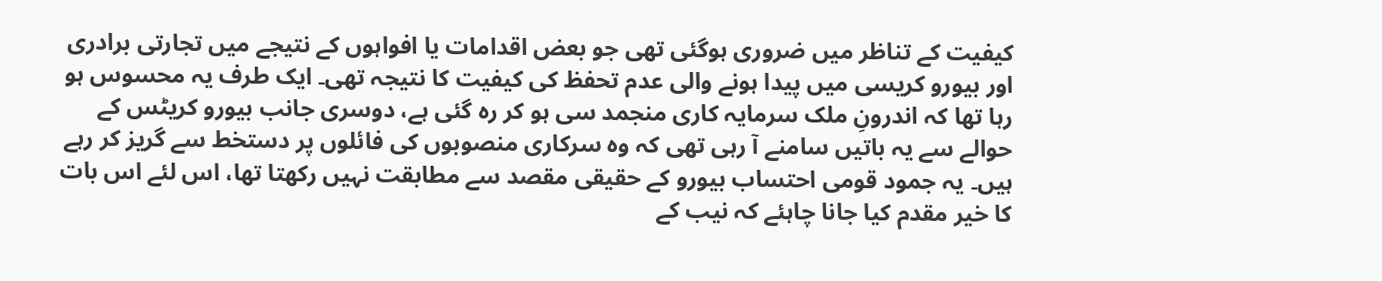کیفیت کے تناظر میں ضروری ہوگئی تھی جو بعض اقدامات یا افواہوں کے نتیجے میں تجارتی برادری اور بیورو کریسی میں پیدا ہونے والی عدم تحفظ کی کیفیت کا نتیجہ تھی۔ ایک طرف یہ محسوس ہو رہا تھا کہ اندرونِ ملک سرمایہ کاری منجمد سی ہو کر رہ گئی ہے، دوسری جانب بیورو کریٹس کے حوالے سے یہ باتیں سامنے آ رہی تھی کہ وہ سرکاری منصوبوں کی فائلوں پر دستخط سے گریز کر رہے ہیں۔ یہ جمود قومی احتساب بیورو کے حقیقی مقصد سے مطابقت نہیں رکھتا تھا، اس لئے اس بات کا خیر مقدم کیا جانا چاہئے کہ نیب کے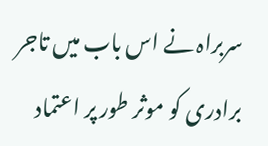سربراہ نے اس باب میں تاجر برادری کو موثر طور پر اعتماد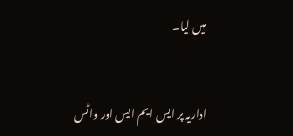میں لیا۔


اداریہ پر ایس ایم ایس اور واٹس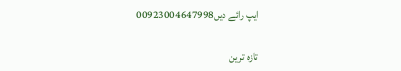ایپ رائے دیں00923004647998

تازہ ترین